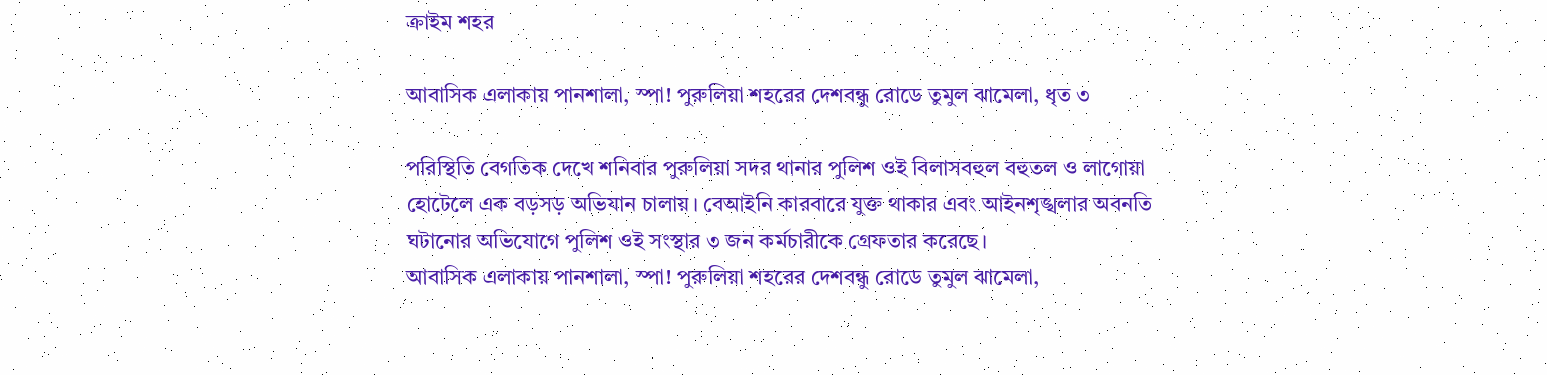ক্রাইম শহর

আবাসিক এলাকায় পানশালা, স্পা! পুরুলিয়া শহরের দেশবন্ধু রোডে তুমুল ঝামেলা, ধৃত ৩

পরিস্থিতি বেগতিক দেখে‌‌ শনিবার পুরুলিয়া সদর থানার পুলিশ ওই বিলাসবহুল বহুতল ও লাগোয়া হোটেলে এক বড়সড় অভিযান চালায়। বেআইনি কারবারে যুক্ত থাকার এবং আইনশৃঙ্খলার অবনতি ঘটানোর অভিযোগে পুলিশ ওই সংস্থার ৩ জন কর্মচারীকে গ্রেফতার করেছে।
আবাসিক এলাকায় পানশালা, স্পা! পুরুলিয়া শহরের দেশবন্ধু রোডে তুমুল ঝামেলা,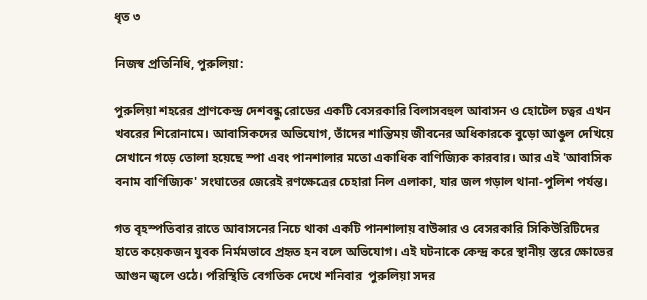ধৃত ৩

নিজস্ব প্রতিনিধি, পুরুলিয়া:

পুরুলিয়া শহরের প্রাণকেন্দ্র দেশবন্ধু রোডের একটি বেসরকারি বিলাসবহুল আবাসন ও হোটেল চত্বর এখন খবরের শিরোনামে। আবাসিকদের অভিযোগ, তাঁদের শান্তিময় জীবনের অধিকারকে বুড়ো আঙুল দেখিয়ে সেখানে গড়ে তোলা হয়েছে স্পা এবং পানশালার মতো একাধিক বাণিজ্যিক কারবার। আর এই 'আবাসিক বনাম বাণিজ্যিক' সংঘাতের জেরেই রণক্ষেত্রের চেহারা নিল এলাকা, যার জল গড়াল থানা-পুলিশ পর্যন্ত।

গত বৃহস্পতিবার রাতে আবাসনের নিচে থাকা একটি পানশালায় বাউন্সার ও বেসরকারি সিকিউরিটিদের হাতে কয়েকজন যুবক নির্মমভাবে প্রহৃত হন বলে অভিযোগ। এই ঘটনাকে কেন্দ্র করে স্থানীয় স্তরে ক্ষোভের আগুন জ্বলে ওঠে। পরিস্থিতি বেগতিক দেখে‌‌ শনিবার  পুরুলিয়া সদর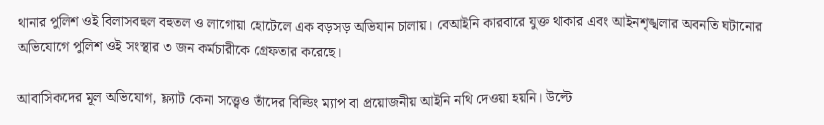থানার পুলিশ ওই বিলাসবহুল বহুতল ও লাগোয়া হোটেলে এক বড়সড় অভিযান চালায়। বেআইনি কারবারে যুক্ত থাকার এবং আইনশৃঙ্খলার অবনতি ঘটানোর অভিযোগে পুলিশ ওই সংস্থার ৩ জন কর্মচারীকে গ্রেফতার করেছে।

আবাসিকদের মূল অভিযোগ, ফ্ল্যাট কেনা সত্ত্বেও তাঁদের বিল্ডিং ম্যাপ বা প্রয়োজনীয় আইনি নথি দেওয়া হয়নি। উল্টে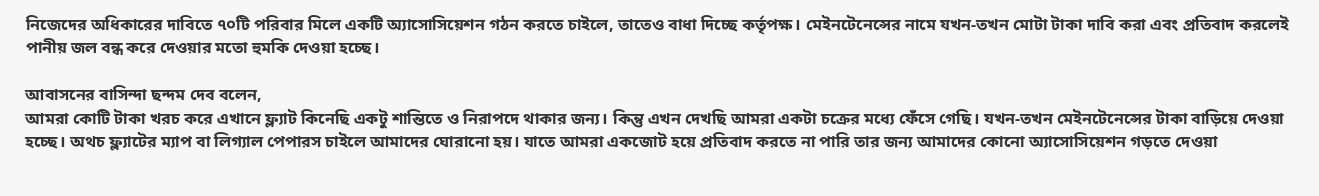নিজেদের অধিকারের দাবিতে ৭০টি পরিবার মিলে একটি অ্যাসোসিয়েশন গঠন করতে চাইলে, তাতেও বাধা দিচ্ছে কর্তৃপক্ষ। মেইনটেনেন্সের নামে যখন-তখন মোটা টাকা দাবি করা এবং প্রতিবাদ করলেই পানীয় জল বন্ধ করে দেওয়ার মতো হুমকি দেওয়া হচ্ছে।

আবাসনের বাসিন্দা ছন্দম দেব বলেন,
আমরা কোটি টাকা খরচ করে এখানে ফ্ল্যাট কিনেছি একটু শান্তিতে ও নিরাপদে থাকার জন্য। কিন্তু এখন দেখছি আমরা একটা চক্রের মধ্যে ফেঁসে গেছি। যখন-তখন মেইনটেনেন্সের টাকা বাড়িয়ে দেওয়া হচ্ছে। অথচ ফ্ল্যাটের ম্যাপ বা লিগ্যাল পেপারস চাইলে আমাদের ঘোরানো হয়। যাতে আমরা একজোট হয়ে প্রতিবাদ করতে না পারি তার জন্য আমাদের কোনো অ্যাসোসিয়েশন গড়তে দেওয়া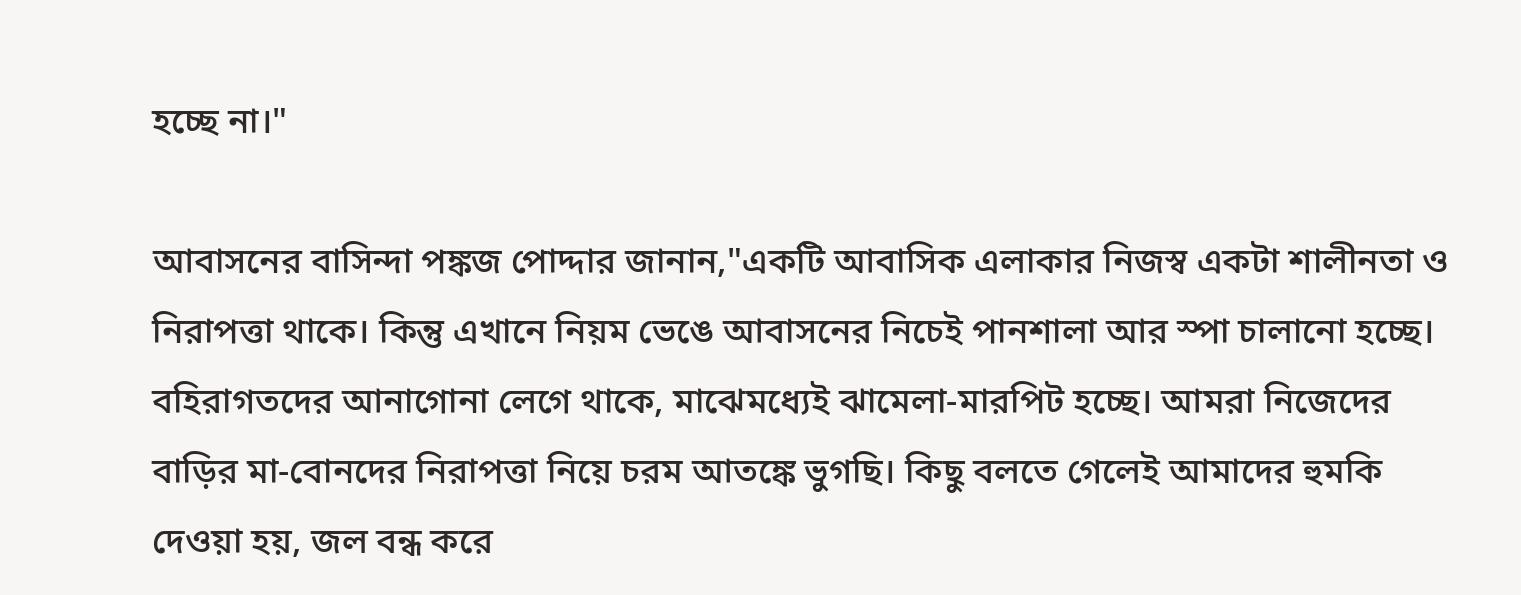হচ্ছে না।"

আবাসনের বাসিন্দা পঙ্কজ পোদ্দার জানান,"একটি আবাসিক এলাকার নিজস্ব একটা শালীনতা ও নিরাপত্তা থাকে। কিন্তু এখানে নিয়ম ভেঙে আবাসনের নিচেই পানশালা আর স্পা চালানো হচ্ছে। বহিরাগতদের আনাগোনা লেগে থাকে, মাঝেমধ্যেই ঝামেলা-মারপিট হচ্ছে। আমরা নিজেদের বাড়ির মা-বোনদের নিরাপত্তা নিয়ে চরম আতঙ্কে ভুগছি। কিছু বলতে গেলেই আমাদের হুমকি দেওয়া হয়, জল বন্ধ করে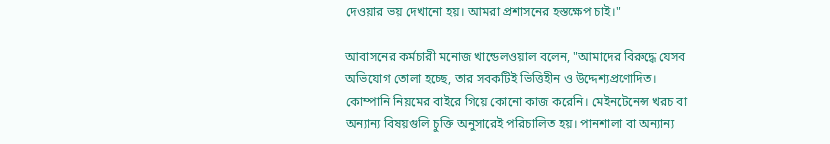দেওয়ার ভয় দেখানো হয়। আমরা প্রশাসনের হস্তক্ষেপ চাই।"

আবাসনের কর্মচারী‌ মনোজ খান্ডেলওয়াল বলেন, "আমাদের বিরুদ্ধে যেসব অভিযোগ তোলা হচ্ছে, তার সবকটিই ভিত্তিহীন ও উদ্দেশ্যপ্রণোদিত। কোম্পানি নিয়মের বাইরে গিয়ে কোনো কাজ করেনি। মেইনটেনেন্স খরচ বা অন্যান্য বিষয়গুলি চুক্তি অনুসারেই পরিচালিত হয়। পানশালা বা অন্যান্য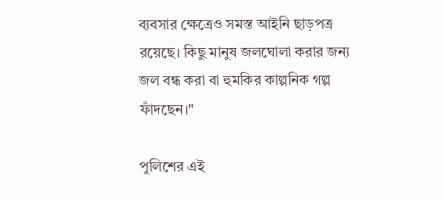ব্যবসার ক্ষেত্রেও সমস্ত আইনি ছাড়পত্র রয়েছে। কিছু মানুষ জলঘোলা করার জন্য জল বন্ধ করা বা হুমকির কাল্পনিক গল্প ফাঁদছেন।"

পুলিশের এই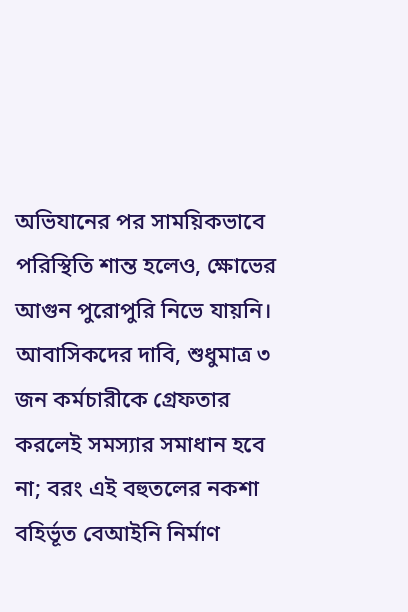অভিযানের পর সাময়িকভাবে পরিস্থিতি শান্ত হলেও, ক্ষোভের আগুন পুরোপুরি নিভে যায়নি। আবাসিকদের দাবি, শুধুমাত্র ৩ জন কর্মচারীকে গ্রেফতার করলেই সমস্যার সমাধান হবে না; বরং এই বহুতলের নকশা বহির্ভূত বেআইনি নির্মাণ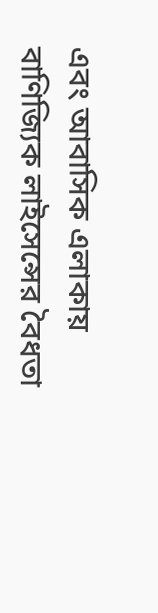এবং আবাসিক এলাকায় বাণিজ্যিক লাইসেন্সের বৈধতা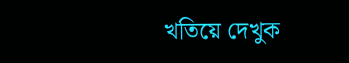খতিয়ে দেখুক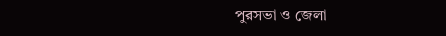পুরসভা ও জেলা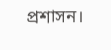প্রশাসন।